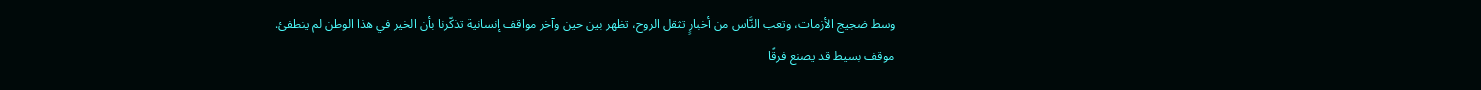وسط ضجيج الأزمات، وتعب النَّاس من أخبارٍ تثقل الروح، تظهر بين حين وآخر مواقف إنسانية تذكّرنا بأن الخير في هذا الوطن لم ينطفئ.
موقف بسيط قد يصنع فرقًا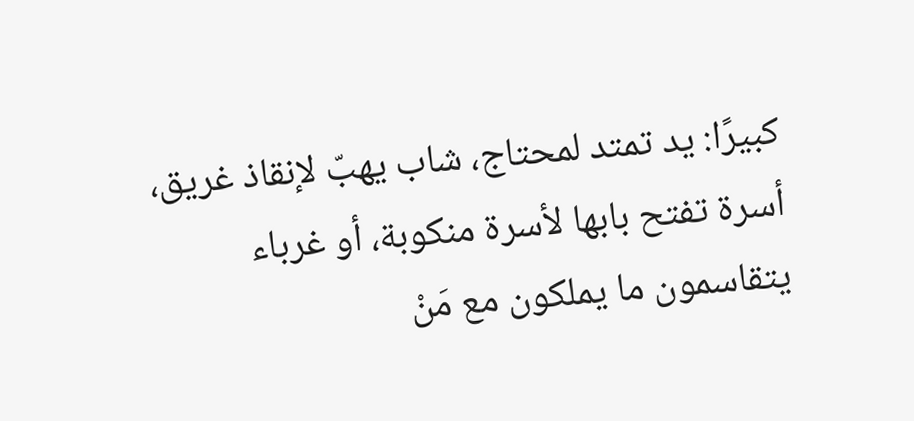كبيرًا: يد تمتد لمحتاج، شاب يهبّ لإنقاذ غريق، أسرة تفتح بابها لأسرة منكوبة، أو غرباء يتقاسمون ما يملكون مع مَنْ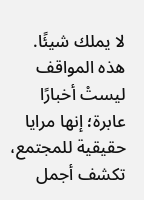لا يملك شيئًا. هذه المواقف ليستْ أخبارًا عابرة؛ إنها مرايا حقيقية للمجتمع، تكشف أجمل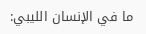ما في الإنسان الليبي: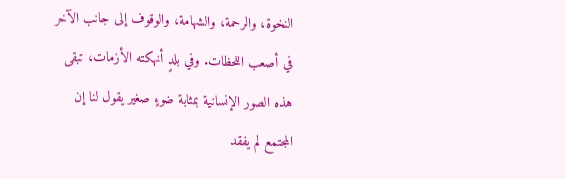النخوة، والرحمة، والشهامة، والوقوف إلى جانب الآخر في أصعب اللحظات. وفي بلدٍ أنهكته الأزمات، تبقى هذه الصور الإنسانية بمثابة ضوءٍ صغير يقول لنا إن المجتمع لم يفقد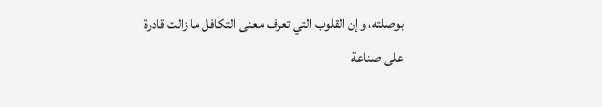بوصلته، وإن القلوب التي تعرف معنى التكافل ما زالت قادرة على صناعة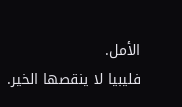الأمل.
فليبيا لا ينقصها الخير.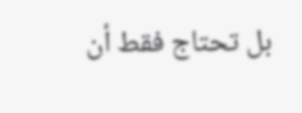بل تحتاج فقط أن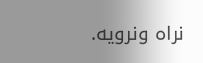نراه ونرويه.